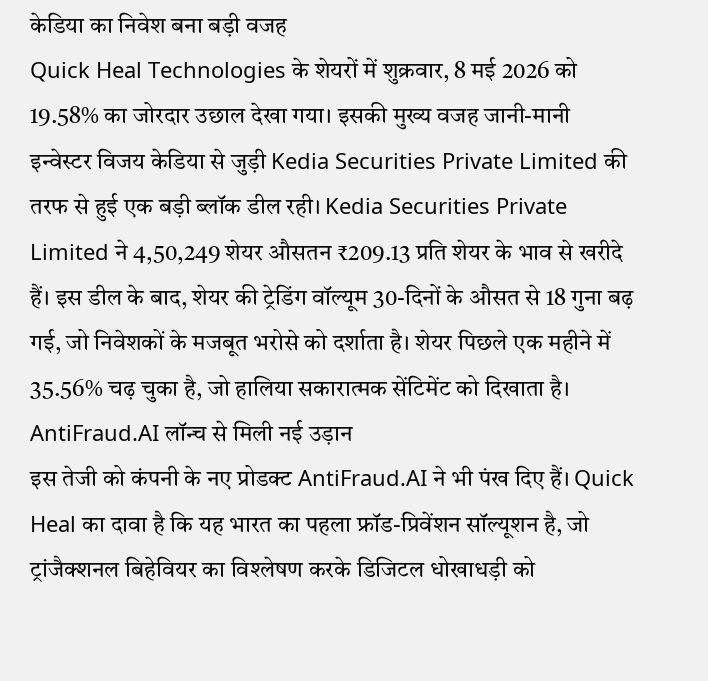केडिया का निवेश बना बड़ी वजह
Quick Heal Technologies के शेयरों में शुक्रवार, 8 मई 2026 को 19.58% का जोरदार उछाल देखा गया। इसकी मुख्य वजह जानी-मानी इन्वेस्टर विजय केडिया से जुड़ी Kedia Securities Private Limited की तरफ से हुई एक बड़ी ब्लॉक डील रही। Kedia Securities Private Limited ने 4,50,249 शेयर औसतन ₹209.13 प्रति शेयर के भाव से खरीदे हैं। इस डील के बाद, शेयर की ट्रेडिंग वॉल्यूम 30-दिनों के औसत से 18 गुना बढ़ गई, जो निवेशकों के मजबूत भरोसे को दर्शाता है। शेयर पिछले एक महीने में 35.56% चढ़ चुका है, जो हालिया सकारात्मक सेंटिमेंट को दिखाता है।
AntiFraud.AI लॉन्च से मिली नई उड़ान
इस तेजी को कंपनी के नए प्रोडक्ट AntiFraud.AI ने भी पंख दिए हैं। Quick Heal का दावा है कि यह भारत का पहला फ्रॉड-प्रिवेंशन सॉल्यूशन है, जो ट्रांजैक्शनल बिहेवियर का विश्लेषण करके डिजिटल धोखाधड़ी को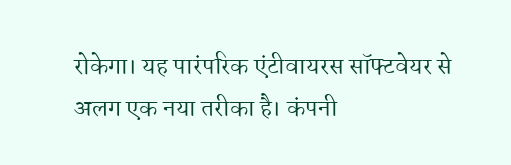रोकेगा। यह पारंपरिक एंटीवायरस सॉफ्टवेयर से अलग एक नया तरीका है। कंपनी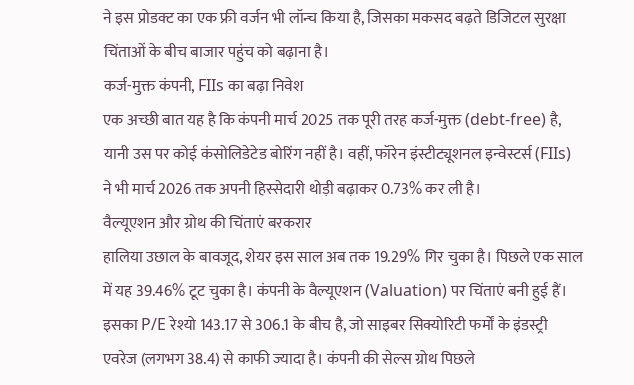ने इस प्रोडक्ट का एक फ्री वर्जन भी लॉन्च किया है, जिसका मकसद बढ़ते डिजिटल सुरक्षा चिंताओं के बीच बाजार पहुंच को बढ़ाना है।
कर्ज-मुक्त कंपनी, FIIs का बढ़ा निवेश
एक अच्छी बात यह है कि कंपनी मार्च 2025 तक पूरी तरह कर्ज-मुक्त (debt-free) है, यानी उस पर कोई कंसोलिडेटेड बोरिंग नहीं है। वहीं, फॉरेन इंस्टीट्यूशनल इन्वेस्टर्स (FIIs) ने भी मार्च 2026 तक अपनी हिस्सेदारी थोड़ी बढ़ाकर 0.73% कर ली है।
वैल्यूएशन और ग्रोथ की चिंताएं बरकरार
हालिया उछाल के बावजूद, शेयर इस साल अब तक 19.29% गिर चुका है। पिछले एक साल में यह 39.46% टूट चुका है। कंपनी के वैल्यूएशन (Valuation) पर चिंताएं बनी हुई हैं। इसका P/E रेश्यो 143.17 से 306.1 के बीच है, जो साइबर सिक्योरिटी फर्मों के इंडस्ट्री एवरेज (लगभग 38.4) से काफी ज्यादा है। कंपनी की सेल्स ग्रोथ पिछले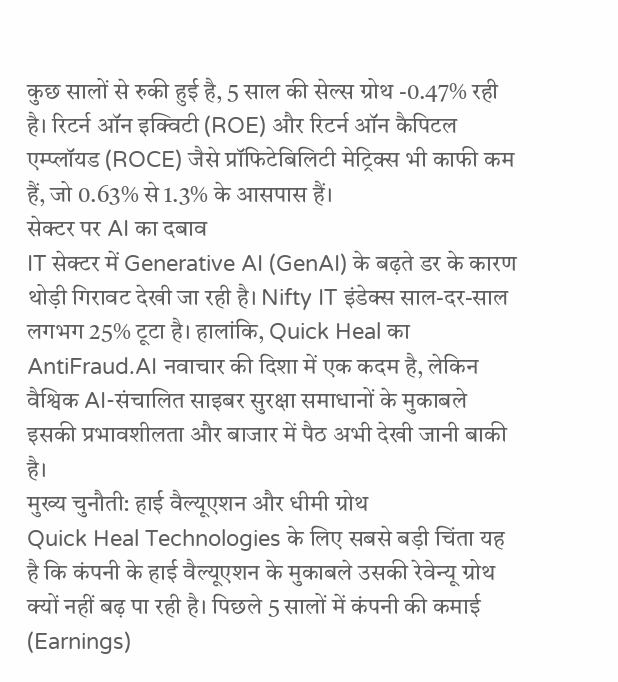कुछ सालों से रुकी हुई है, 5 साल की सेल्स ग्रोथ -0.47% रही है। रिटर्न ऑन इक्विटी (ROE) और रिटर्न ऑन कैपिटल एम्प्लॉयड (ROCE) जैसे प्रॉफिटेबिलिटी मेट्रिक्स भी काफी कम हैं, जो 0.63% से 1.3% के आसपास हैं।
सेक्टर पर AI का दबाव
IT सेक्टर में Generative AI (GenAI) के बढ़ते डर के कारण थोड़ी गिरावट देखी जा रही है। Nifty IT इंडेक्स साल-दर-साल लगभग 25% टूटा है। हालांकि, Quick Heal का AntiFraud.AI नवाचार की दिशा में एक कदम है, लेकिन वैश्विक AI-संचालित साइबर सुरक्षा समाधानों के मुकाबले इसकी प्रभावशीलता और बाजार में पैठ अभी देखी जानी बाकी है।
मुख्य चुनौती: हाई वैल्यूएशन और धीमी ग्रोथ
Quick Heal Technologies के लिए सबसे बड़ी चिंता यह है कि कंपनी के हाई वैल्यूएशन के मुकाबले उसकी रेवेन्यू ग्रोथ क्यों नहीं बढ़ पा रही है। पिछले 5 सालों में कंपनी की कमाई (Earnings)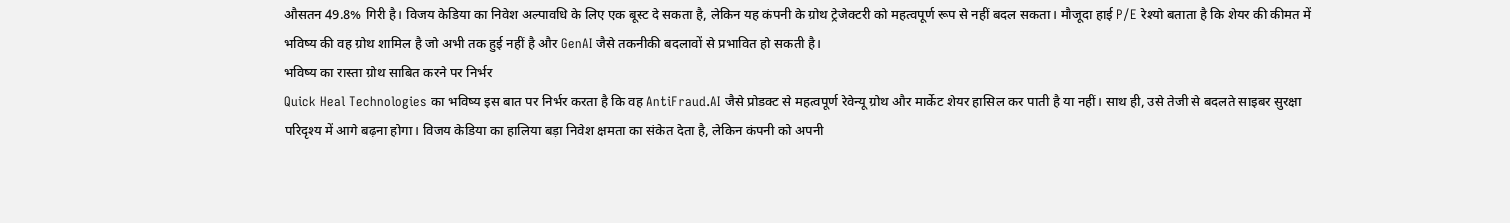औसतन 49.8% गिरी है। विजय केडिया का निवेश अल्पावधि के लिए एक बूस्ट दे सकता है, लेकिन यह कंपनी के ग्रोथ ट्रेजेक्टरी को महत्वपूर्ण रूप से नहीं बदल सकता। मौजूदा हाई P/E रेश्यो बताता है कि शेयर की कीमत में भविष्य की वह ग्रोथ शामिल है जो अभी तक हुई नहीं है और GenAI जैसे तकनीकी बदलावों से प्रभावित हो सकती है।
भविष्य का रास्ता ग्रोथ साबित करने पर निर्भर
Quick Heal Technologies का भविष्य इस बात पर निर्भर करता है कि वह AntiFraud.AI जैसे प्रोडक्ट से महत्वपूर्ण रेवेन्यू ग्रोथ और मार्केट शेयर हासिल कर पाती है या नहीं। साथ ही, उसे तेजी से बदलते साइबर सुरक्षा परिदृश्य में आगे बढ़ना होगा। विजय केडिया का हालिया बड़ा निवेश क्षमता का संकेत देता है, लेकिन कंपनी को अपनी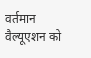वर्तमान वैल्यूएशन को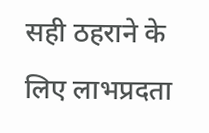सही ठहराने के लिए लाभप्रदता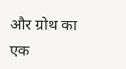और ग्रोथ का एक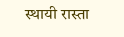स्थायी रास्ता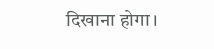दिखाना होगा।